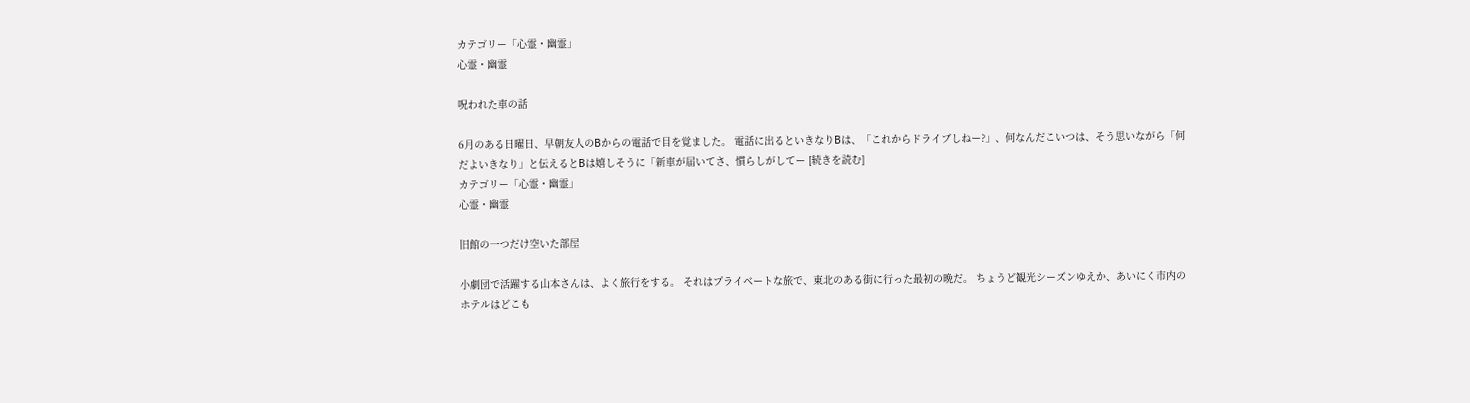カテゴリー「心霊・幽霊」
心霊・幽霊

呪われた車の話

6月のある日曜日、早朝友人のBからの電話で目を覚ました。 電話に出るといきなりBは、「これからドライブしねー?」、何なんだこいつは、そう思いながら「何だよいきなり」と伝えるとBは嬉しそうに「新車が届いてさ、慣らしがしてー [続きを読む]
カテゴリー「心霊・幽霊」
心霊・幽霊

旧館の一つだけ空いた部屋

小劇団で活躍する山本さんは、よく旅行をする。 それはプライベートな旅で、東北のある街に行った最初の晩だ。 ちょうど観光シーズンゆえか、あいにく市内のホテルはどこも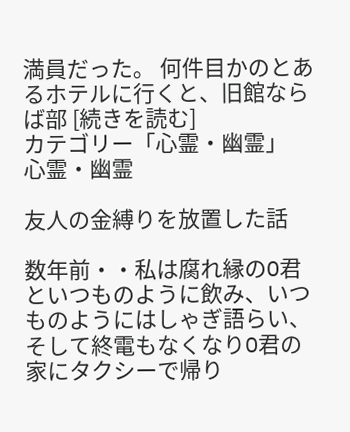満員だった。 何件目かのとあるホテルに行くと、旧館ならば部 [続きを読む]
カテゴリー「心霊・幽霊」
心霊・幽霊

友人の金縛りを放置した話

数年前・・私は腐れ縁のO君といつものように飲み、いつものようにはしゃぎ語らい、そして終電もなくなりO君の家にタクシーで帰り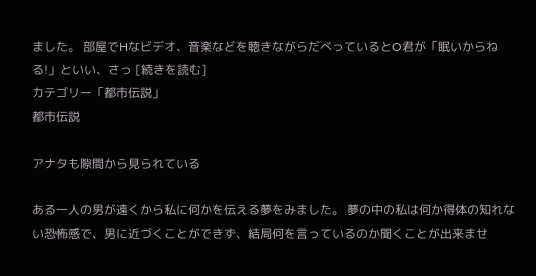ました。 部屋でHなビデオ、音楽などを聴きながらだべっているとO君が「眠いからねる!」といい、さっ [続きを読む]
カテゴリー「都市伝説」
都市伝説

アナタも隙間から見られている

ある一人の男が遠くから私に何かを伝える夢をみました。 夢の中の私は何か得体の知れない恐怖感で、男に近づくことができず、結局何を言っているのか聞くことが出来ませ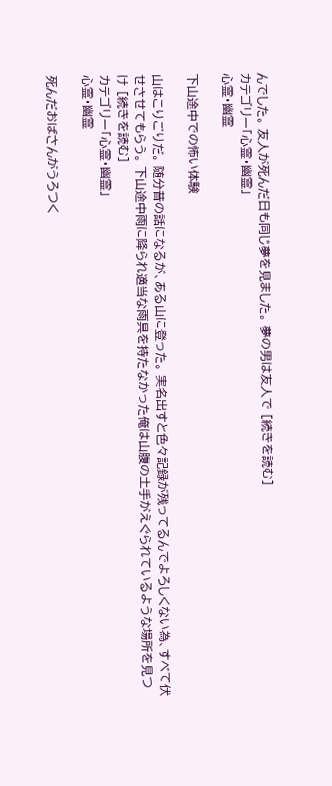んでした。 友人が死んだ日も同じ夢を見ました。 夢の男は友人で [続きを読む]
カテゴリー「心霊・幽霊」
心霊・幽霊

下山途中での怖い体験

山はこりごりだ。 随分昔の話になるが、ある山に登った。 実名出すと色々記録が残ってるんでよろしくない為、すべて伏せさせてもらう。 下山途中雨に降られ適当な雨具を持たなかった俺は山腹の土手がえぐられているような場所を見つけ [続きを読む]
カテゴリー「心霊・幽霊」
心霊・幽霊

死んだおばさんがうろつく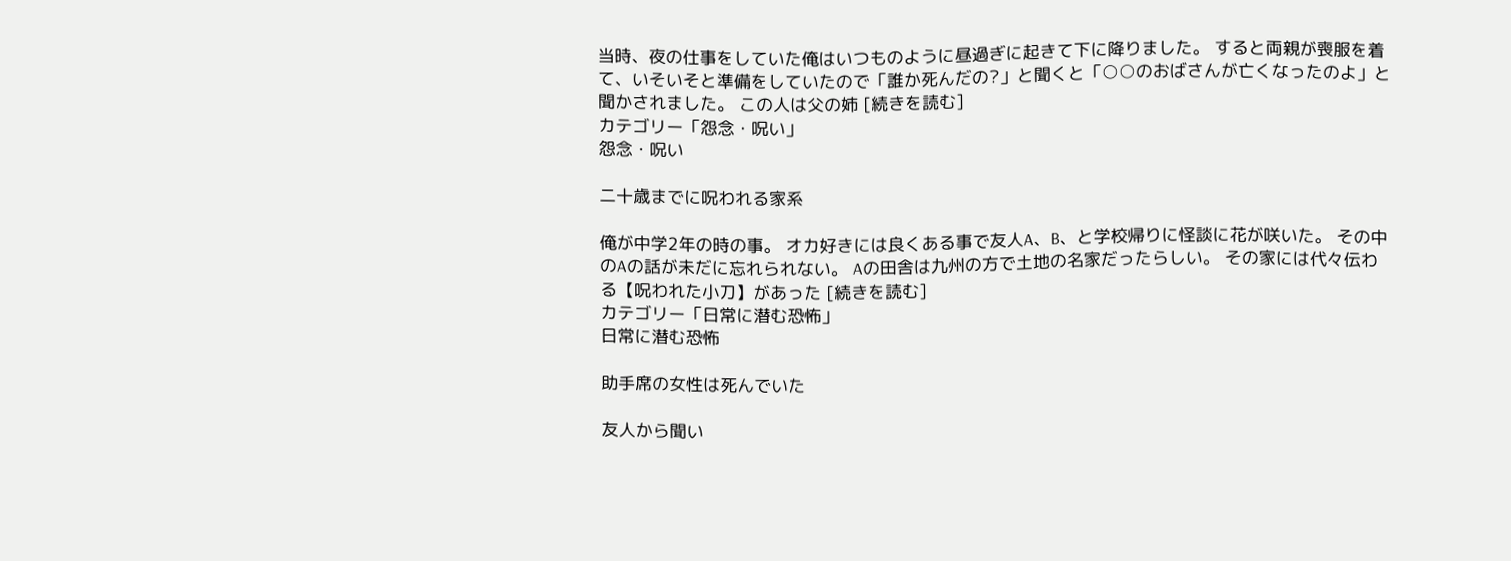当時、夜の仕事をしていた俺はいつものように昼過ぎに起きて下に降りました。 すると両親が喪服を着て、いそいそと準備をしていたので「誰か死んだの?」と聞くと「○○のおばさんが亡くなったのよ」と聞かされました。 この人は父の姉 [続きを読む]
カテゴリー「怨念・呪い」
怨念・呪い

二十歳までに呪われる家系

俺が中学2年の時の事。 オカ好きには良くある事で友人A、B、と学校帰りに怪談に花が咲いた。 その中のAの話が未だに忘れられない。 Aの田舎は九州の方で土地の名家だったらしい。 その家には代々伝わる【呪われた小刀】があった [続きを読む]
カテゴリー「日常に潜む恐怖」
日常に潜む恐怖

助手席の女性は死んでいた

友人から聞い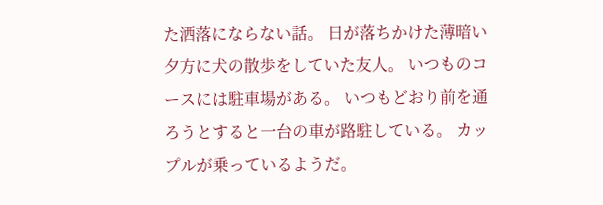た洒落にならない話。 日が落ちかけた薄暗い夕方に犬の散歩をしていた友人。 いつものコースには駐車場がある。 いつもどおり前を通ろうとすると一台の車が路駐している。 カップルが乗っているようだ。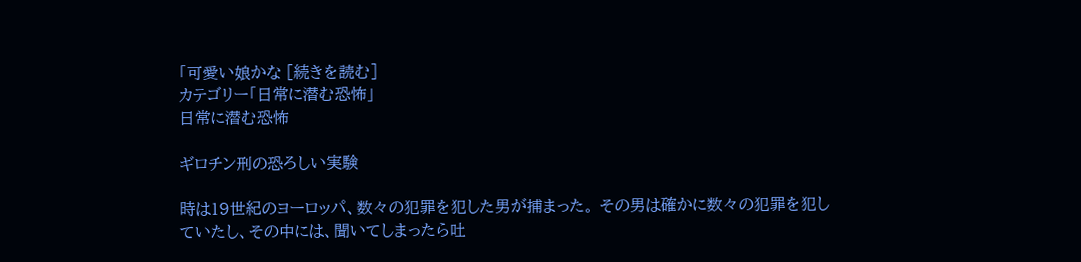「可愛い娘かな [続きを読む]
カテゴリー「日常に潜む恐怖」
日常に潜む恐怖

ギロチン刑の恐ろしい実験

時は19世紀のヨーロッパ、数々の犯罪を犯した男が捕まった。 その男は確かに数々の犯罪を犯していたし、その中には、聞いてしまったら吐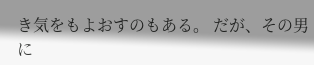き気をもよおすのもある。 だが、その男に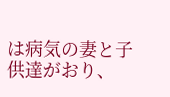は病気の妻と子供達がおり、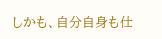しかも、自分自身も仕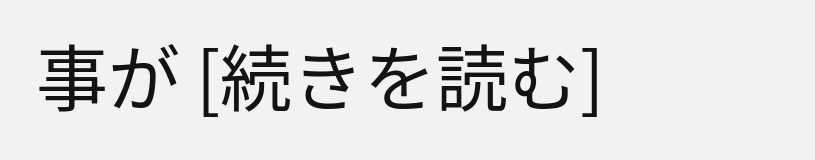事が [続きを読む]